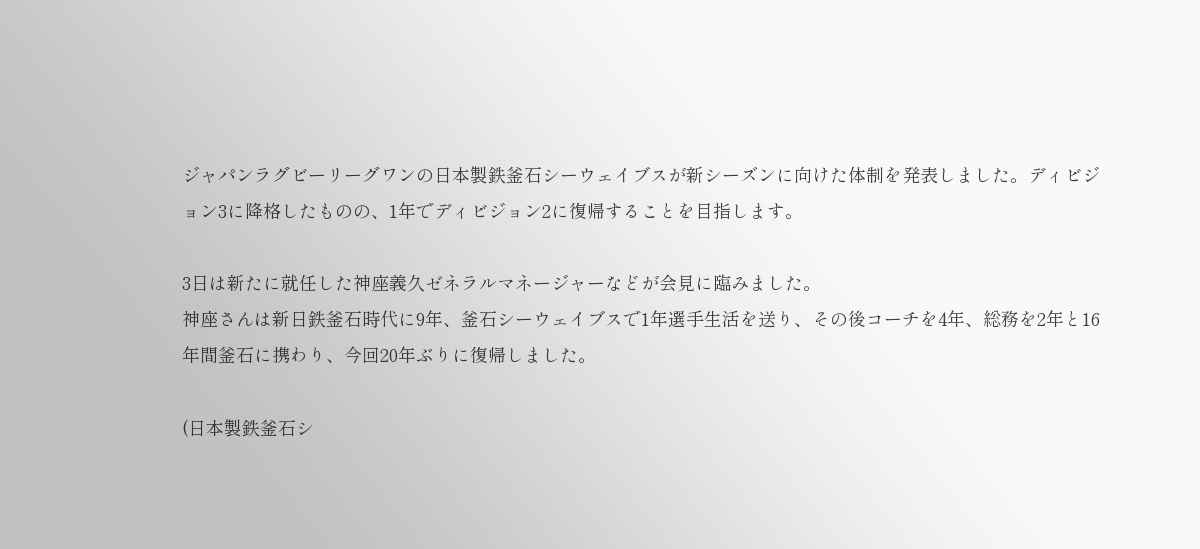ジャパンラグビーリーグワンの日本製鉄釜石シーウェイブスが新シーズンに向けた体制を発表しました。ディビジョン3に降格したものの、1年でディビジョン2に復帰することを目指します。

3日は新たに就任した神座義久ゼネラルマネージャーなどが会見に臨みました。
神座さんは新日鉄釜石時代に9年、釜石シーウェイブスで1年選手生活を送り、その後コーチを4年、総務を2年と16年間釜石に携わり、今回20年ぶりに復帰しました。

(日本製鉄釜石シ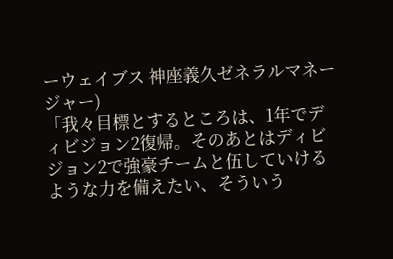ーウェイブス 神座義久ゼネラルマネージャー)
「我々目標とするところは、1年でディビジョン2復帰。そのあとはディビジョン2で強豪チームと伍していけるような力を備えたい、そういう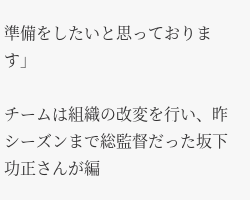準備をしたいと思っております」

チームは組織の改変を行い、昨シーズンまで総監督だった坂下功正さんが編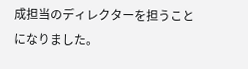成担当のディレクターを担うことになりました。